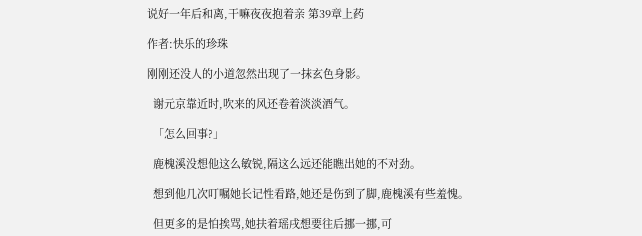说好一年后和离,干嘛夜夜抱着亲 第39章上药

作者:快乐的珍珠

刚刚还没人的小道忽然出现了一抹玄色身影。

  谢元京靠近时,吹来的风还卷着淡淡酒气。

  「怎么回事?」

  鹿槐溪没想他这么敏锐,隔这么远还能瞧出她的不对劲。

  想到他几次叮嘱她长记性看路,她还是伤到了脚,鹿槐溪有些羞愧。

  但更多的是怕挨骂,她扶着瑶戌想要往后挪一挪,可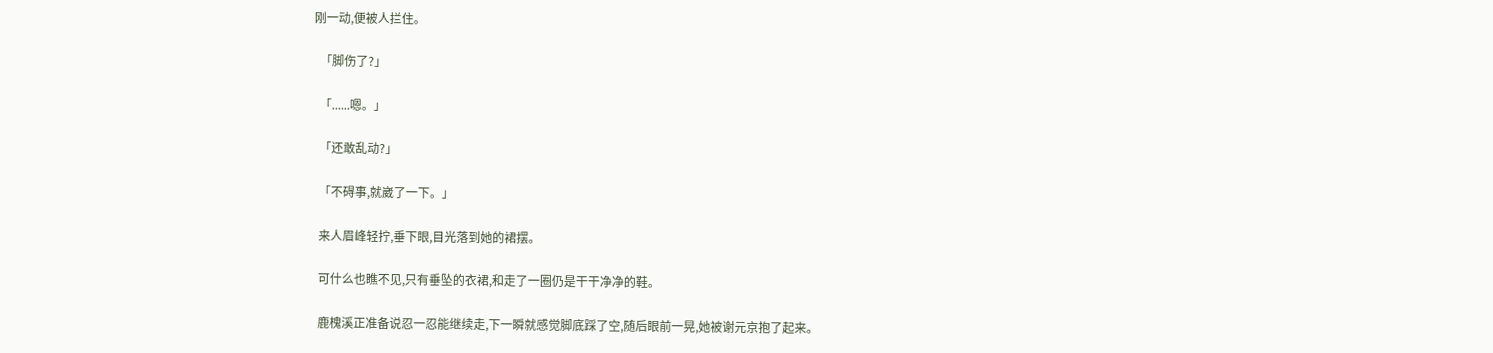刚一动,便被人拦住。

  「脚伤了?」

  「......嗯。」

  「还敢乱动?」

  「不碍事,就崴了一下。」

  来人眉峰轻拧,垂下眼,目光落到她的裙摆。

  可什么也瞧不见,只有垂坠的衣裙,和走了一圈仍是干干净净的鞋。

  鹿槐溪正准备说忍一忍能继续走,下一瞬就感觉脚底踩了空,随后眼前一晃,她被谢元京抱了起来。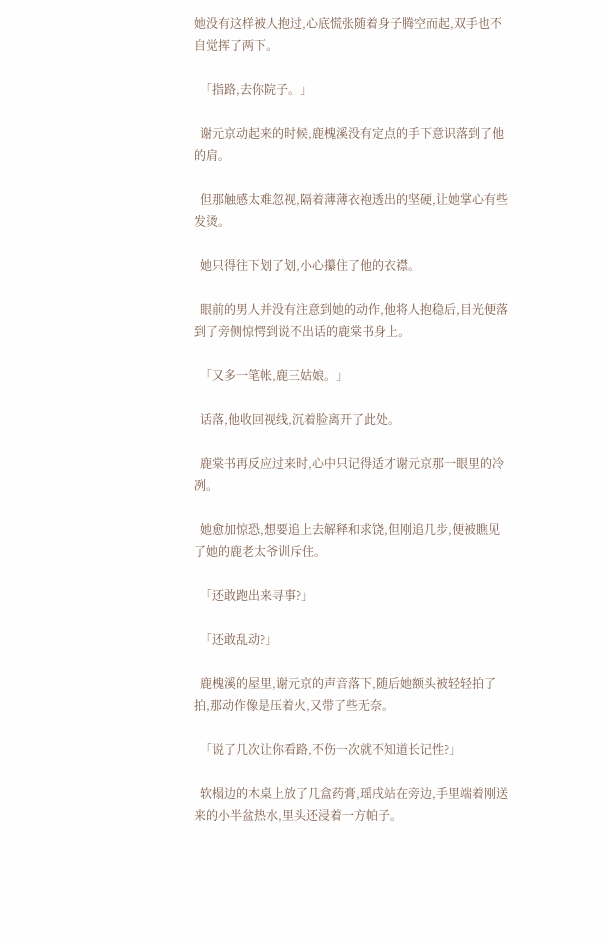她没有这样被人抱过,心底慌张随着身子腾空而起,双手也不自觉挥了两下。

  「指路,去你院子。」

  谢元京动起来的时候,鹿槐溪没有定点的手下意识落到了他的肩。

  但那触感太难忽视,隔着薄薄衣袍透出的坚硬,让她掌心有些发烫。

  她只得往下划了划,小心攥住了他的衣襟。

  眼前的男人并没有注意到她的动作,他将人抱稳后,目光便落到了旁侧惊愕到说不出话的鹿棠书身上。

  「又多一笔帐,鹿三姑娘。」

  话落,他收回视线,沉着脸离开了此处。

  鹿棠书再反应过来时,心中只记得适才谢元京那一眼里的冷冽。

  她愈加惊恐,想要追上去解释和求饶,但刚追几步,便被瞧见了她的鹿老太爷训斥住。

  「还敢跑出来寻事?」

  「还敢乱动?」

  鹿槐溪的屋里,谢元京的声音落下,随后她额头被轻轻拍了拍,那动作像是压着火,又带了些无奈。

  「说了几次让你看路,不伤一次就不知道长记性?」

  软榻边的木桌上放了几盒药膏,瑶戌站在旁边,手里端着刚送来的小半盆热水,里头还浸着一方帕子。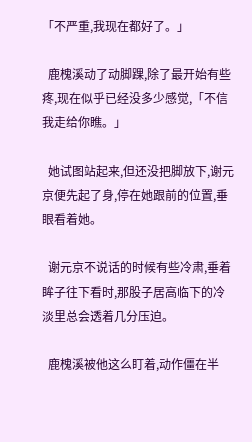「不严重,我现在都好了。」

  鹿槐溪动了动脚踝,除了最开始有些疼,现在似乎已经没多少感觉,「不信我走给你瞧。」

  她试图站起来,但还没把脚放下,谢元京便先起了身,停在她跟前的位置,垂眼看着她。

  谢元京不说话的时候有些冷肃,垂着眸子往下看时,那股子居高临下的冷淡里总会透着几分压迫。

  鹿槐溪被他这么盯着,动作僵在半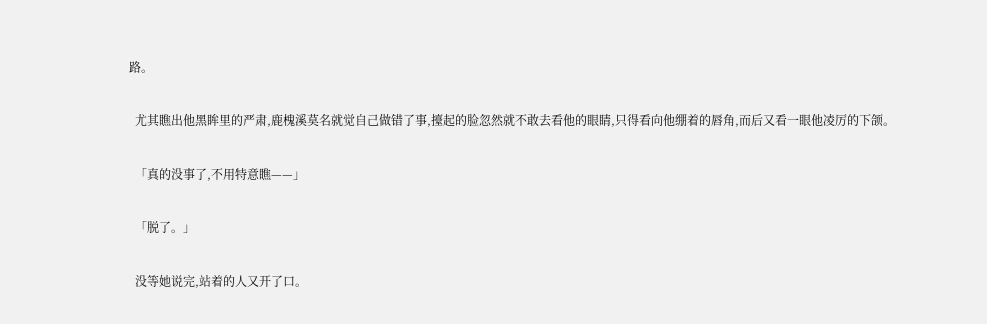路。

  尤其瞧出他黑眸里的严肃,鹿槐溪莫名就觉自己做错了事,擡起的脸忽然就不敢去看他的眼睛,只得看向他绷着的唇角,而后又看一眼他凌厉的下颌。

  「真的没事了,不用特意瞧——」

  「脱了。」

  没等她说完,站着的人又开了口。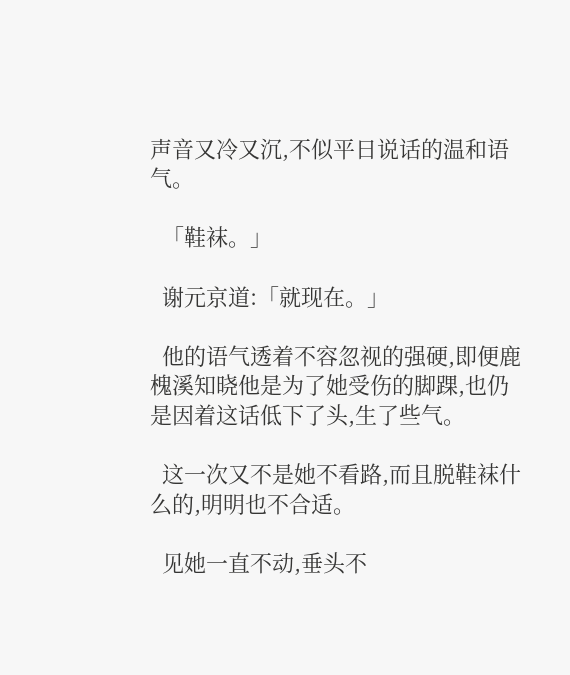声音又冷又沉,不似平日说话的温和语气。

  「鞋袜。」

  谢元京道:「就现在。」

  他的语气透着不容忽视的强硬,即便鹿槐溪知晓他是为了她受伤的脚踝,也仍是因着这话低下了头,生了些气。

  这一次又不是她不看路,而且脱鞋袜什么的,明明也不合适。

  见她一直不动,垂头不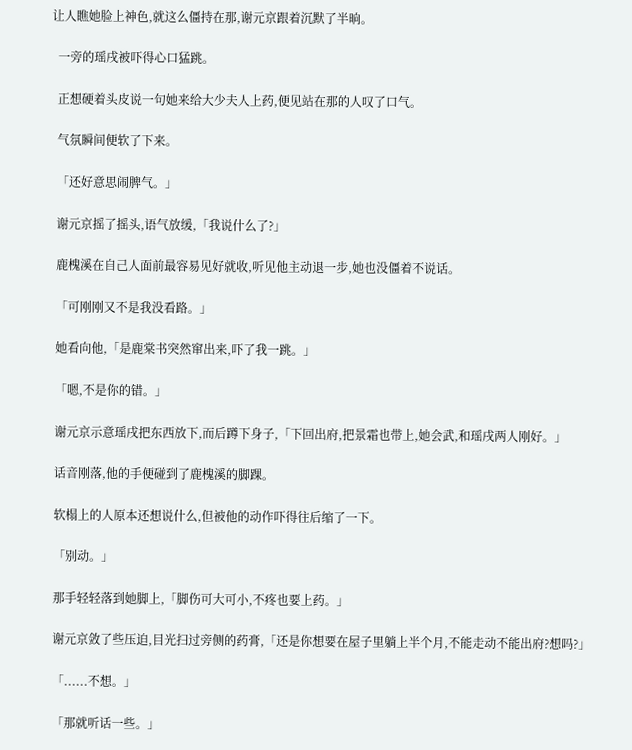让人瞧她脸上神色,就这么僵持在那,谢元京跟着沉默了半晌。

  一旁的瑶戌被吓得心口猛跳。

  正想硬着头皮说一句她来给大少夫人上药,便见站在那的人叹了口气。

  气氛瞬间便软了下来。

  「还好意思闹脾气。」

  谢元京摇了摇头,语气放缓,「我说什么了?」

  鹿槐溪在自己人面前最容易见好就收,听见他主动退一步,她也没僵着不说话。

  「可刚刚又不是我没看路。」

  她看向他,「是鹿棠书突然窜出来,吓了我一跳。」

  「嗯,不是你的错。」

  谢元京示意瑶戌把东西放下,而后蹲下身子,「下回出府,把景霜也带上,她会武,和瑶戌两人刚好。」

  话音刚落,他的手便碰到了鹿槐溪的脚踝。

  软榻上的人原本还想说什么,但被他的动作吓得往后缩了一下。

  「别动。」

  那手轻轻落到她脚上,「脚伤可大可小,不疼也要上药。」

  谢元京敛了些压迫,目光扫过旁侧的药膏,「还是你想要在屋子里躺上半个月,不能走动不能出府?想吗?」

  「......不想。」

  「那就听话一些。」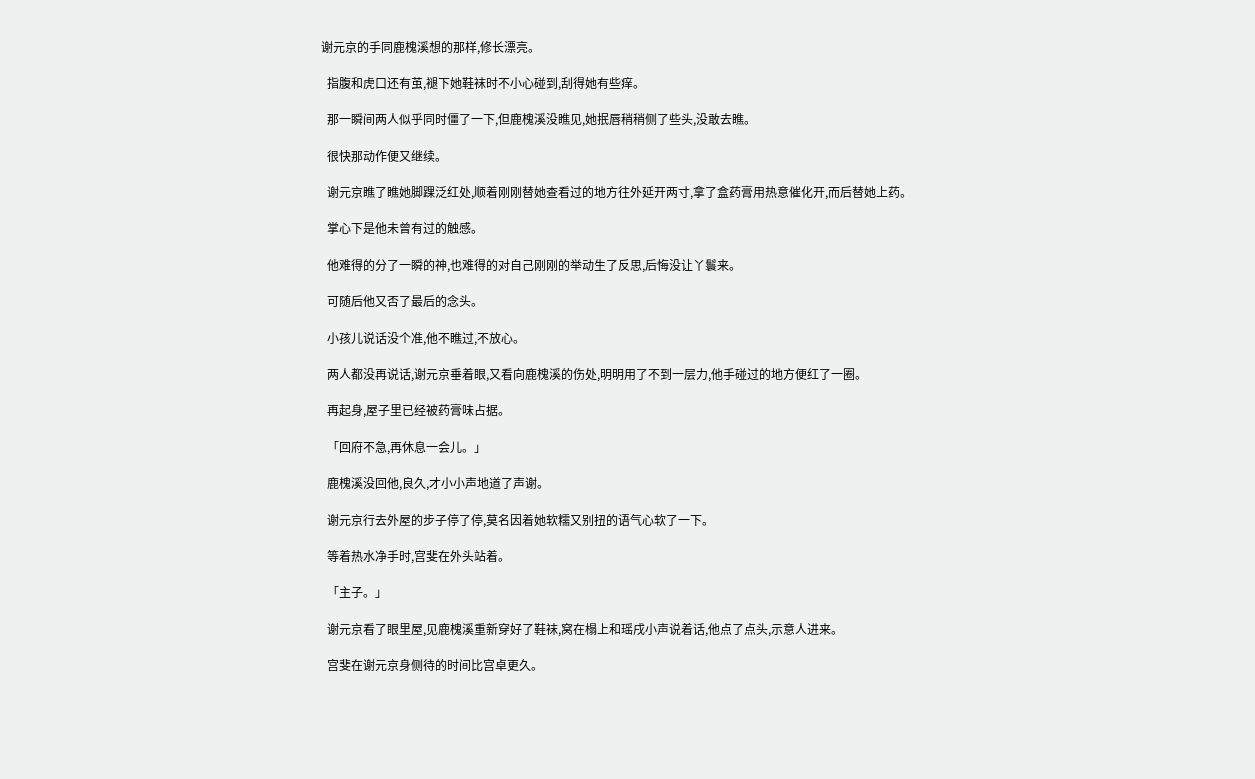谢元京的手同鹿槐溪想的那样,修长漂亮。

  指腹和虎口还有茧,褪下她鞋袜时不小心碰到,刮得她有些痒。

  那一瞬间两人似乎同时僵了一下,但鹿槐溪没瞧见,她抿唇稍稍侧了些头,没敢去瞧。

  很快那动作便又继续。

  谢元京瞧了瞧她脚踝泛红处,顺着刚刚替她查看过的地方往外延开两寸,拿了盒药膏用热意催化开,而后替她上药。

  掌心下是他未曾有过的触感。

  他难得的分了一瞬的神,也难得的对自己刚刚的举动生了反思,后悔没让丫鬟来。

  可随后他又否了最后的念头。

  小孩儿说话没个准,他不瞧过,不放心。

  两人都没再说话,谢元京垂着眼,又看向鹿槐溪的伤处,明明用了不到一层力,他手碰过的地方便红了一圈。

  再起身,屋子里已经被药膏味占据。

  「回府不急,再休息一会儿。」

  鹿槐溪没回他,良久,才小小声地道了声谢。

  谢元京行去外屋的步子停了停,莫名因着她软糯又别扭的语气心软了一下。

  等着热水净手时,宫斐在外头站着。

  「主子。」

  谢元京看了眼里屋,见鹿槐溪重新穿好了鞋袜,窝在榻上和瑶戌小声说着话,他点了点头,示意人进来。

  宫斐在谢元京身侧待的时间比宫卓更久。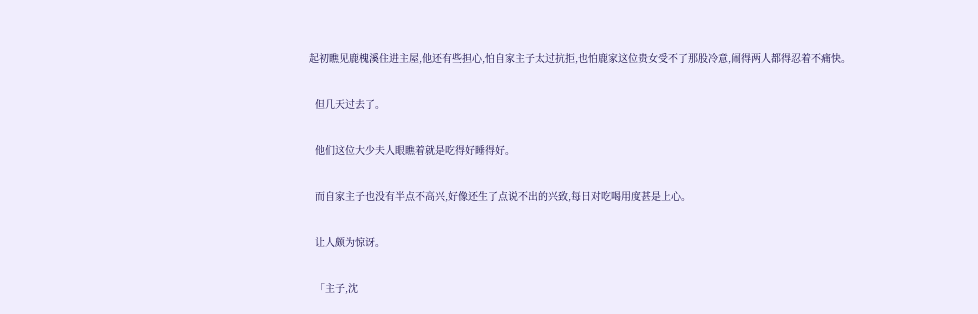起初瞧见鹿槐溪住进主屋,他还有些担心,怕自家主子太过抗拒,也怕鹿家这位贵女受不了那股冷意,闹得两人都得忍着不痛快。

  但几天过去了。

  他们这位大少夫人眼瞧着就是吃得好睡得好。

  而自家主子也没有半点不高兴,好像还生了点说不出的兴致,每日对吃喝用度甚是上心。

  让人颇为惊讶。

  「主子,沈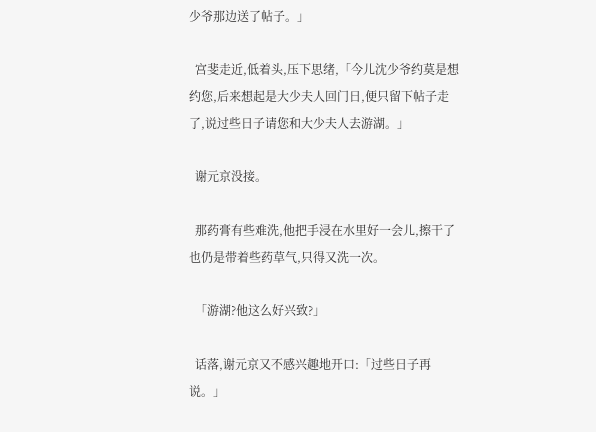少爷那边送了帖子。」

  宫斐走近,低着头,压下思绪,「今儿沈少爷约莫是想约您,后来想起是大少夫人回门日,便只留下帖子走了,说过些日子请您和大少夫人去游湖。」

  谢元京没接。

  那药膏有些难洗,他把手浸在水里好一会儿,擦干了也仍是带着些药草气,只得又洗一次。

  「游湖?他这么好兴致?」

  话落,谢元京又不感兴趣地开口:「过些日子再说。」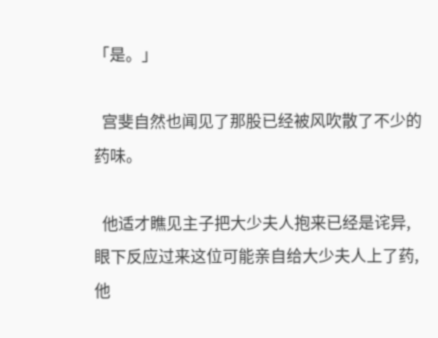「是。」

  宫斐自然也闻见了那股已经被风吹散了不少的药味。

  他适才瞧见主子把大少夫人抱来已经是诧异,眼下反应过来这位可能亲自给大少夫人上了药,他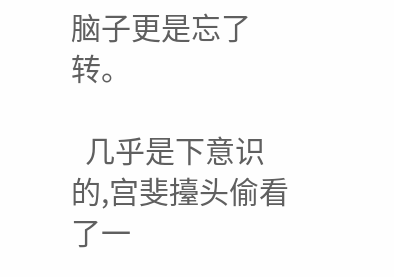脑子更是忘了转。

  几乎是下意识的,宫斐擡头偷看了一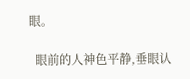眼。

  眼前的人神色平静,垂眼认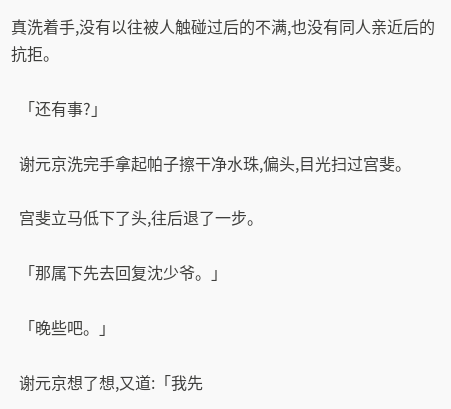真洗着手,没有以往被人触碰过后的不满,也没有同人亲近后的抗拒。

  「还有事?」

  谢元京洗完手拿起帕子擦干净水珠,偏头,目光扫过宫斐。

  宫斐立马低下了头,往后退了一步。

  「那属下先去回复沈少爷。」

  「晚些吧。」

  谢元京想了想,又道:「我先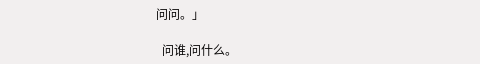问问。」

  问谁,问什么。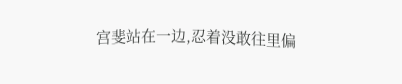宫斐站在一边,忍着没敢往里偏